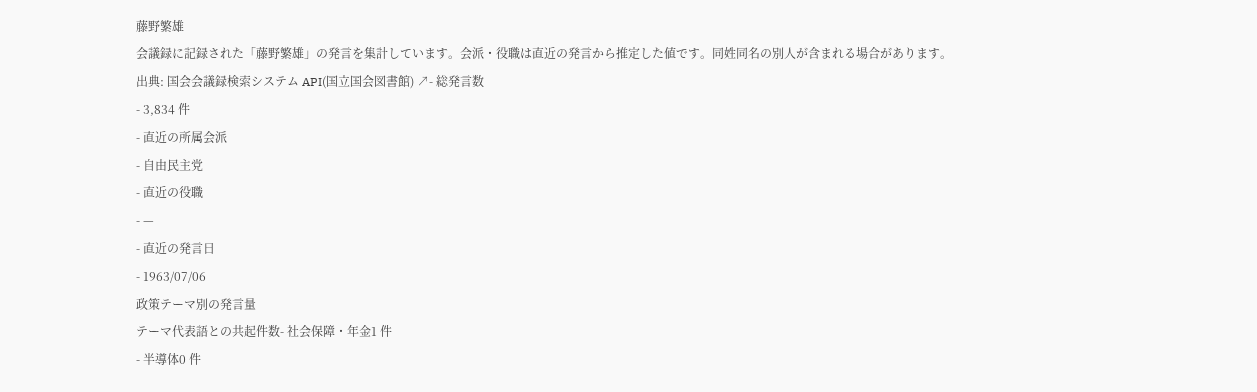藤野繁雄
会議録に記録された「藤野繁雄」の発言を集計しています。会派・役職は直近の発言から推定した値です。同姓同名の別人が含まれる場合があります。
出典: 国会会議録検索システム API(国立国会図書館) ↗- 総発言数
- 3,834 件
- 直近の所属会派
- 自由民主党
- 直近の役職
- —
- 直近の発言日
- 1963/07/06
政策テーマ別の発言量
テーマ代表語との共起件数- 社会保障・年金1 件
- 半導体0 件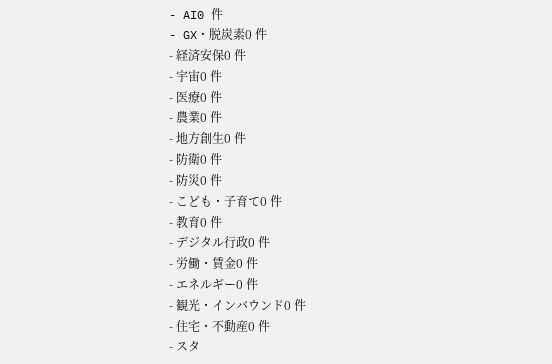- AI0 件
- GX・脱炭素0 件
- 経済安保0 件
- 宇宙0 件
- 医療0 件
- 農業0 件
- 地方創生0 件
- 防衛0 件
- 防災0 件
- こども・子育て0 件
- 教育0 件
- デジタル行政0 件
- 労働・賃金0 件
- エネルギー0 件
- 観光・インバウンド0 件
- 住宅・不動産0 件
- スタ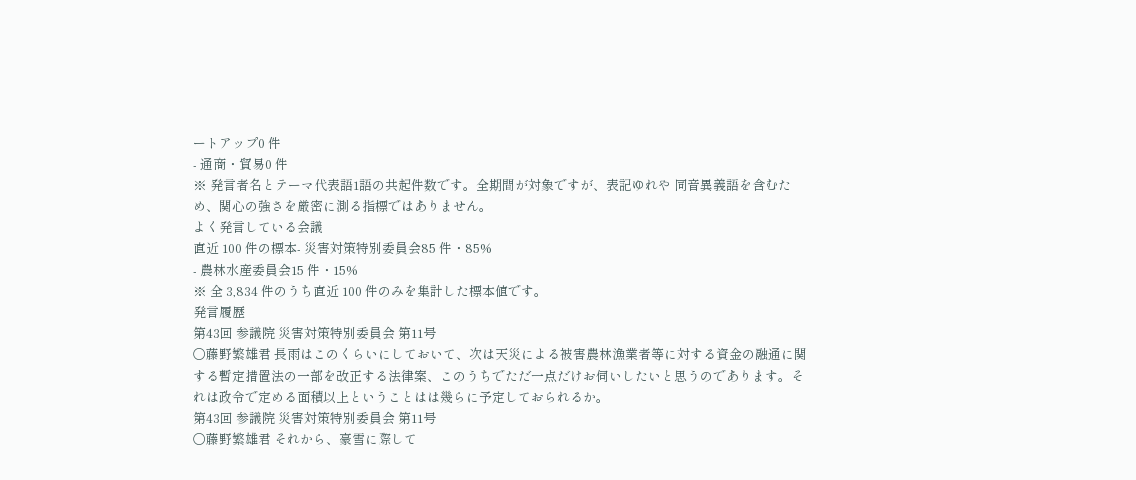ートアップ0 件
- 通商・貿易0 件
※ 発言者名とテーマ代表語1語の共起件数です。全期間が対象ですが、表記ゆれや 同音異義語を含むため、関心の強さを厳密に測る指標ではありません。
よく発言している会議
直近 100 件の標本- 災害対策特別委員会85 件・85%
- 農林水産委員会15 件・15%
※ 全 3,834 件のうち直近 100 件のみを集計した標本値です。
発言履歴
第43回 参議院 災害対策特別委員会 第11号
○藤野繁雄君 長雨はこのくらいにしておいて、次は天災による被害農林漁業者等に対する資金の融通に関する暫定措置法の一部を改正する法律案、このうちでただ一点だけお伺いしたいと思うのであります。それは政令で定める面積以上ということはは幾らに予定しておられるか。
第43回 参議院 災害対策特別委員会 第11号
○藤野繁雄君 それから、豪雪に際して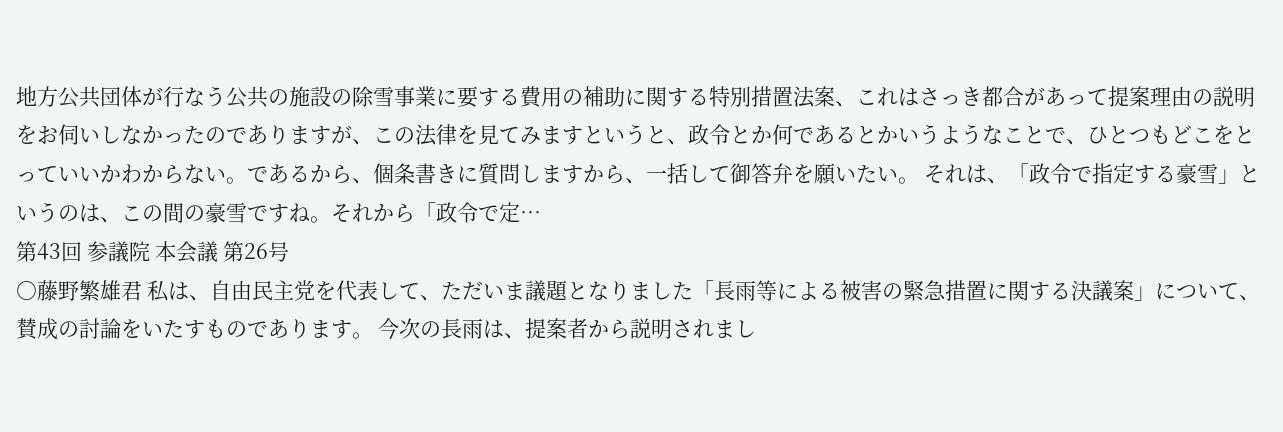地方公共団体が行なう公共の施設の除雪事業に要する費用の補助に関する特別措置法案、これはさっき都合があって提案理由の説明をお伺いしなかったのでありますが、この法律を見てみますというと、政令とか何であるとかいうようなことで、ひとつもどこをとっていいかわからない。であるから、個条書きに質問しますから、一括して御答弁を願いたい。 それは、「政令で指定する豪雪」というのは、この間の豪雪ですね。それから「政令で定…
第43回 参議院 本会議 第26号
○藤野繁雄君 私は、自由民主党を代表して、ただいま議題となりました「長雨等による被害の緊急措置に関する決議案」について、賛成の討論をいたすものであります。 今次の長雨は、提案者から説明されまし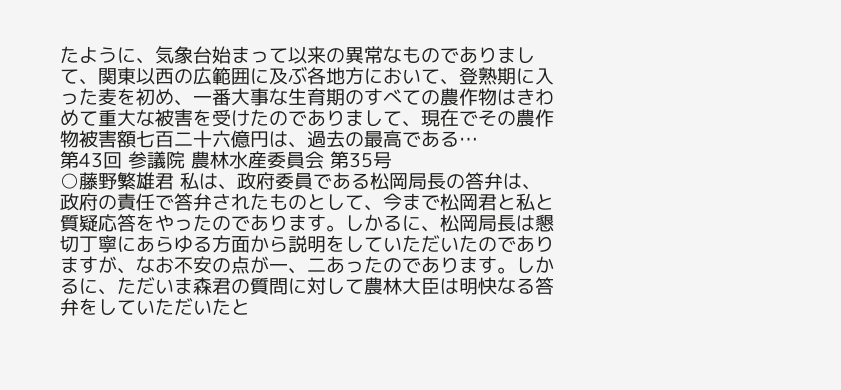たように、気象台始まって以来の異常なものでありまして、関東以西の広範囲に及ぶ各地方において、登熟期に入った麦を初め、一番大事な生育期のすべての農作物はきわめて重大な被害を受けたのでありまして、現在でその農作物被害額七百二十六億円は、過去の最高である…
第43回 参議院 農林水産委員会 第35号
○藤野繁雄君 私は、政府委員である松岡局長の答弁は、政府の責任で答弁されたものとして、今まで松岡君と私と質疑応答をやったのであります。しかるに、松岡局長は懇切丁寧にあらゆる方面から説明をしていただいたのでありますが、なお不安の点が一、二あったのであります。しかるに、ただいま森君の質問に対して農林大臣は明快なる答弁をしていただいたと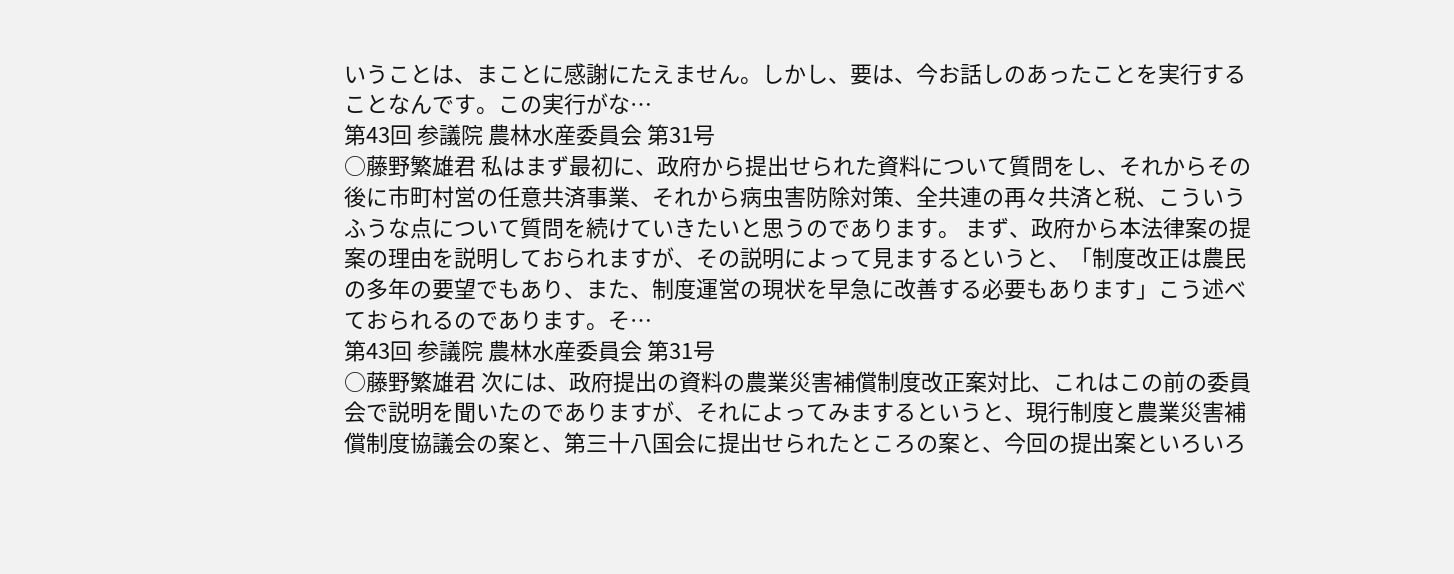いうことは、まことに感謝にたえません。しかし、要は、今お話しのあったことを実行することなんです。この実行がな…
第43回 参議院 農林水産委員会 第31号
○藤野繁雄君 私はまず最初に、政府から提出せられた資料について質問をし、それからその後に市町村営の任意共済事業、それから病虫害防除対策、全共連の再々共済と税、こういうふうな点について質問を続けていきたいと思うのであります。 まず、政府から本法律案の提案の理由を説明しておられますが、その説明によって見まするというと、「制度改正は農民の多年の要望でもあり、また、制度運営の現状を早急に改善する必要もあります」こう述べておられるのであります。そ…
第43回 参議院 農林水産委員会 第31号
○藤野繁雄君 次には、政府提出の資料の農業災害補償制度改正案対比、これはこの前の委員会で説明を聞いたのでありますが、それによってみまするというと、現行制度と農業災害補償制度協議会の案と、第三十八国会に提出せられたところの案と、今回の提出案といろいろ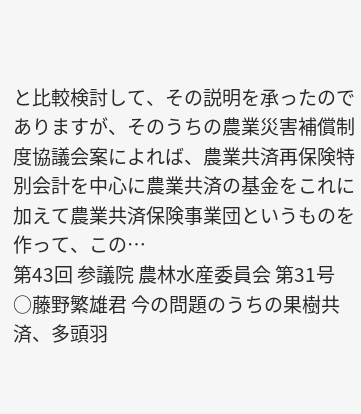と比較検討して、その説明を承ったのでありますが、そのうちの農業災害補償制度協議会案によれば、農業共済再保険特別会計を中心に農業共済の基金をこれに加えて農業共済保険事業団というものを作って、この…
第43回 参議院 農林水産委員会 第31号
○藤野繁雄君 今の問題のうちの果樹共済、多頭羽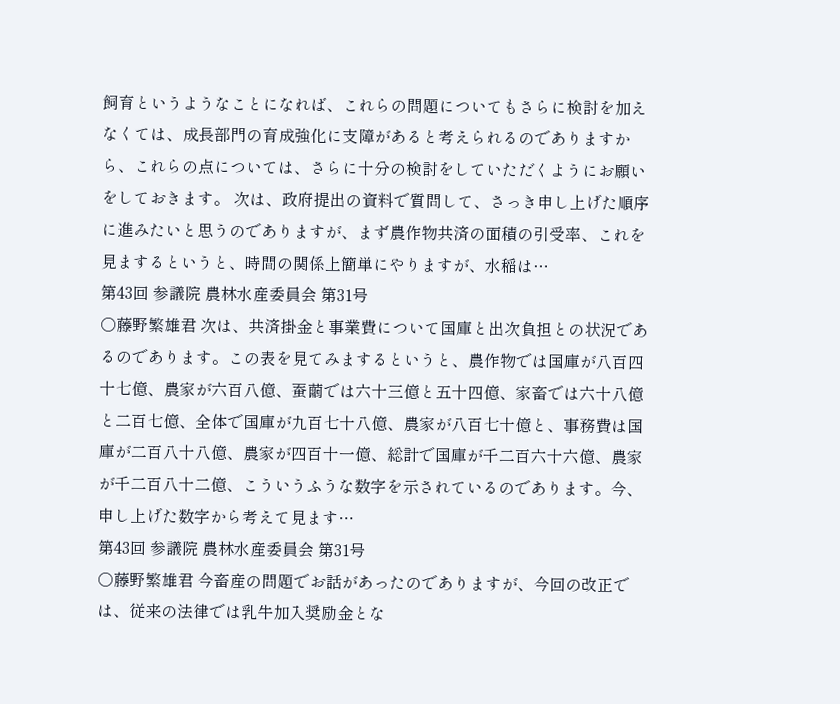飼育というようなことになれば、これらの問題についてもさらに検討を加えなくては、成長部門の育成強化に支障があると考えられるのでありますから、これらの点については、さらに十分の検討をしていただくようにお願いをしておきます。 次は、政府提出の資料で質問して、さっき申し上げた順序に進みたいと思うのでありますが、まず農作物共済の面積の引受率、これを見まするというと、時間の関係上簡単にやりますが、水稲は…
第43回 参議院 農林水産委員会 第31号
○藤野繁雄君 次は、共済掛金と事業費について国庫と出次負担との状況であるのであります。この表を見てみまするというと、農作物では国庫が八百四十七億、農家が六百八億、蚕繭では六十三億と五十四億、家畜では六十八億と二百七億、全体で国庫が九百七十八億、農家が八百七十億と、事務費は国庫が二百八十八億、農家が四百十一億、総計で国庫が千二百六十六億、農家が千二百八十二億、こういうふうな数字を示されているのであります。今、申し上げた数字から考えて見ます…
第43回 参議院 農林水産委員会 第31号
○藤野繁雄君 今畜産の問題でお話があったのでありますが、今回の改正では、従来の法律では乳牛加入奨励金とな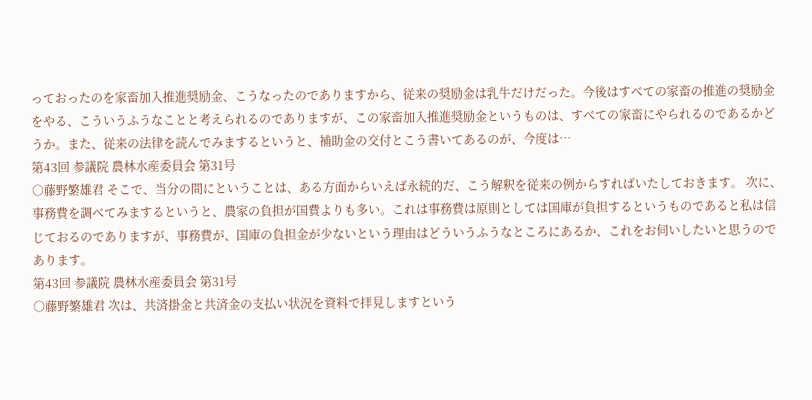っておったのを家畜加入推進奨励金、こうなったのでありますから、従来の奨励金は乳牛だけだった。今後はすべての家畜の推進の奨励金をやる、こういうふうなことと考えられるのでありますが、この家畜加入推進奨励金というものは、すべての家畜にやられるのであるかどうか。また、従来の法律を読んでみまするというと、補助金の交付とこう書いてあるのが、今度は…
第43回 参議院 農林水産委員会 第31号
○藤野繁雄君 そこで、当分の間にということは、ある方面からいえば永続的だ、こう解釈を従来の例からすればいたしておきます。 次に、事務費を調べてみまするというと、農家の負担が国費よりも多い。これは事務費は原則としては国庫が負担するというものであると私は信じておるのでありますが、事務費が、国庫の負担金が少ないという理由はどういうふうなところにあるか、これをお伺いしたいと思うのであります。
第43回 参議院 農林水産委員会 第31号
○藤野繁雄君 次は、共済掛金と共済金の支払い状況を資料で拝見しますという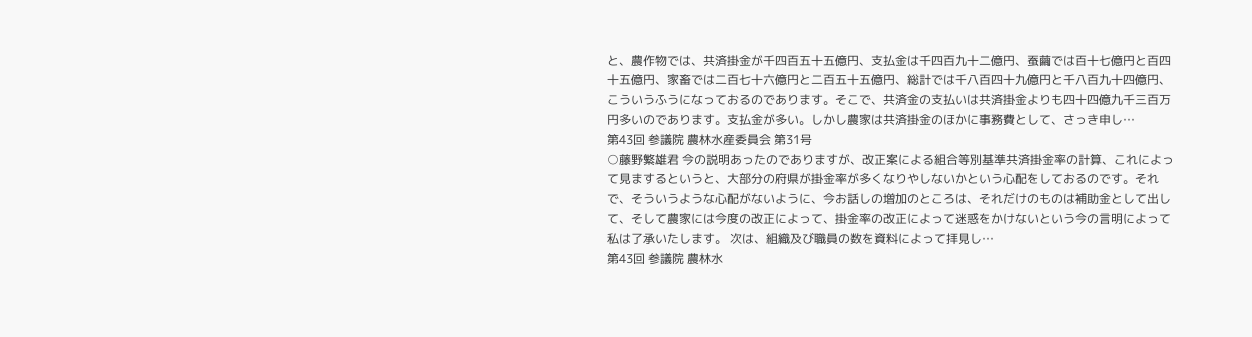と、農作物では、共済掛金が千四百五十五億円、支払金は千四百九十二億円、蚕繭では百十七億円と百四十五億円、家畜では二百七十六億円と二百五十五億円、総計では千八百四十九億円と千八百九十四億円、こういうふうになっておるのであります。そこで、共済金の支払いは共済掛金よりも四十四億九千三百万円多いのであります。支払金が多い。しかし農家は共済掛金のほかに事務費として、さっき申し…
第43回 参議院 農林水産委員会 第31号
○藤野繁雄君 今の説明あったのでありますが、改正案による組合等別基準共済掛金率の計算、これによって見まするというと、大部分の府県が掛金率が多くなりやしないかという心配をしておるのです。それで、そういうような心配がないように、今お話しの増加のところは、それだけのものは補助金として出して、そして農家には今度の改正によって、掛金率の改正によって迷惑をかけないという今の言明によって私は了承いたします。 次は、組織及び職員の数を資料によって拝見し…
第43回 参議院 農林水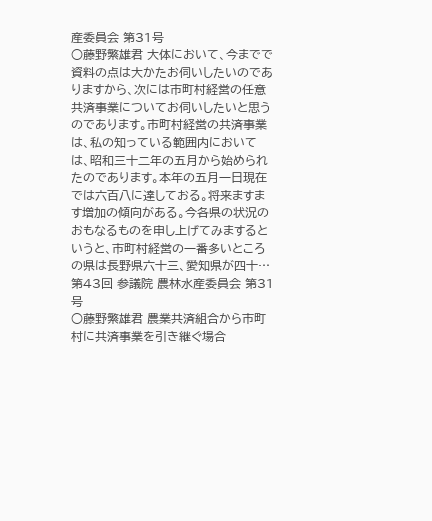産委員会 第31号
○藤野繁雄君 大体において、今までで資料の点は大かたお伺いしたいのでありますから、次には市町村経営の任意共済事業についてお伺いしたいと思うのであります。市町村経営の共済事業は、私の知っている範囲内においては、昭和三十二年の五月から始められたのであります。本年の五月一日現在では六百八に達しておる。将来ますます増加の傾向がある。今各県の状況のおもなるものを申し上げてみまするというと、市町村経営の一番多いところの県は長野県六十三、愛知県が四十…
第43回 参議院 農林水産委員会 第31号
○藤野繁雄君 農業共済組合から市町村に共済事業を引き継ぐ場合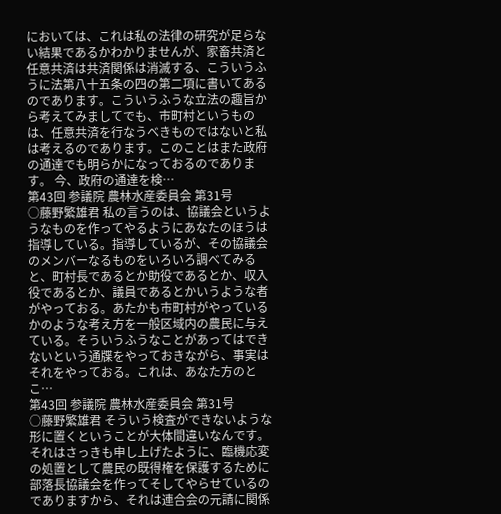においては、これは私の法律の研究が足らない結果であるかわかりませんが、家畜共済と任意共済は共済関係は消滅する、こういうふうに法第八十五条の四の第二項に書いてあるのであります。こういうふうな立法の趣旨から考えてみましてでも、市町村というものは、任意共済を行なうべきものではないと私は考えるのであります。このことはまた政府の通達でも明らかになっておるのであります。 今、政府の通達を検…
第43回 参議院 農林水産委員会 第31号
○藤野繁雄君 私の言うのは、協議会というようなものを作ってやるようにあなたのほうは指導している。指導しているが、その協議会のメンバーなるものをいろいろ調べてみると、町村長であるとか助役であるとか、収入役であるとか、議員であるとかいうような者がやっておる。あたかも市町村がやっているかのような考え方を一般区域内の農民に与えている。そういうふうなことがあってはできないという通牒をやっておきながら、事実はそれをやっておる。これは、あなた方のとこ…
第43回 参議院 農林水産委員会 第31号
○藤野繁雄君 そういう検査ができないような形に置くということが大体間違いなんです。それはさっきも申し上げたように、臨機応変の処置として農民の既得権を保護するために部落長協議会を作ってそしてやらせているのでありますから、それは連合会の元請に関係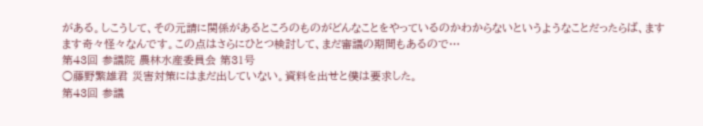がある。しこうして、その元請に関係があるところのものがどんなことをやっているのかわからないというようなことだったらば、ますます奇々怪々なんです。この点はさらにひとつ検討して、まだ審議の期間もあるので…
第43回 参議院 農林水産委員会 第31号
○藤野繁雄君 災害対策にはまだ出していない。資料を出せと僕は要求した。
第43回 参議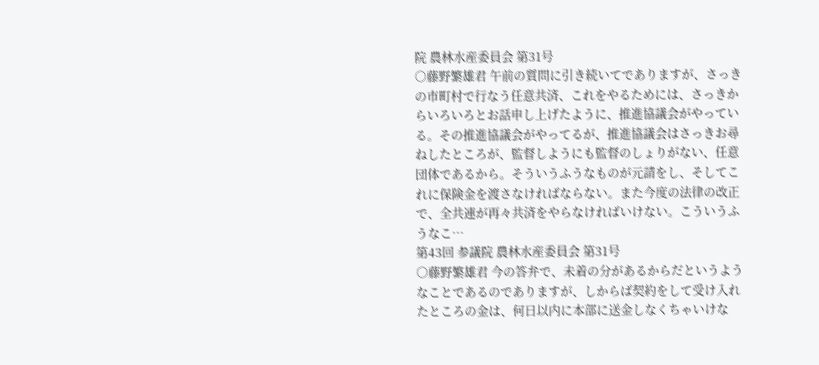院 農林水産委員会 第31号
○藤野繁雄君 午前の質問に引き続いてでありますが、さっきの市町村で行なう任意共済、これをやるためには、さっきからいろいろとお話申し上げたように、推進協議会がやっている。その推進協議会がやってるが、推進協議会はさっきお尋ねしたところが、監督しようにも監督のしょりがない、任意団体であるから。そういうふうなものが元請をし、そしてこれに保険金を渡さなければならない。また今度の法律の改正で、全共連が再々共済をやらなければいけない。こういうふうなこ…
第43回 参議院 農林水産委員会 第31号
○藤野繁雄君 今の答弁で、未着の分があるからだというようなことであるのでありますが、しからば契約をして受け入れたところの金は、何日以内に本部に送金しなくちゃいけな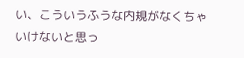い、こういうふうな内規がなくちゃいけないと思っ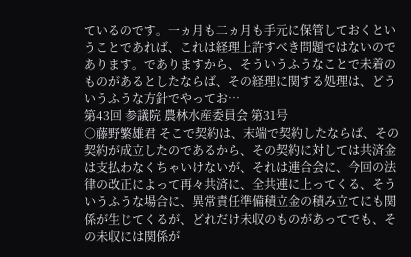ているのです。一ヵ月も二ヵ月も手元に保管しておくということであれば、これは経理上許すべき問題ではないのであります。でありますから、そういうふうなことで未着のものがあるとしたならば、その経理に関する処理は、どういうふうな方針でやってお…
第43回 参議院 農林水産委員会 第31号
○藤野繁雄君 そこで契約は、末端で契約したならば、その契約が成立したのであるから、その契約に対しては共済金は支払わなくちゃいけないが、それは連合会に、今回の法律の改正によって再々共済に、全共連に上ってくる、そういうふうな場合に、異常責任準備積立金の積み立てにも関係が生じてくるが、どれだけ未収のものがあってでも、その未収には関係が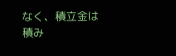なく、積立金は積み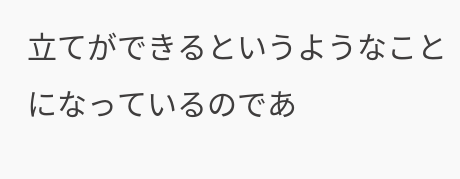立てができるというようなことになっているのであ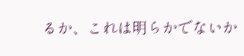るか、これは明らかでないか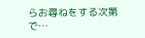らお尋ねをする次第で…